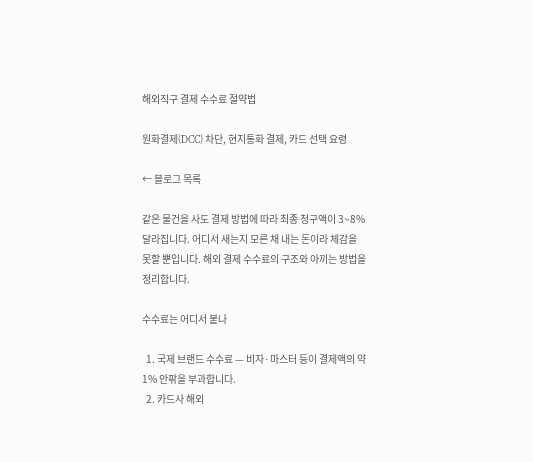해외직구 결제 수수료 절약법

원화결제(DCC) 차단, 현지통화 결제, 카드 선택 요령

← 블로그 목록

같은 물건을 사도 결제 방법에 따라 최종 청구액이 3~8% 달라집니다. 어디서 새는지 모른 채 내는 돈이라 체감을 못할 뿐입니다. 해외 결제 수수료의 구조와 아끼는 방법을 정리합니다.

수수료는 어디서 붙나

  1. 국제 브랜드 수수료 — 비자·마스터 등이 결제액의 약 1% 안팎을 부과합니다.
  2. 카드사 해외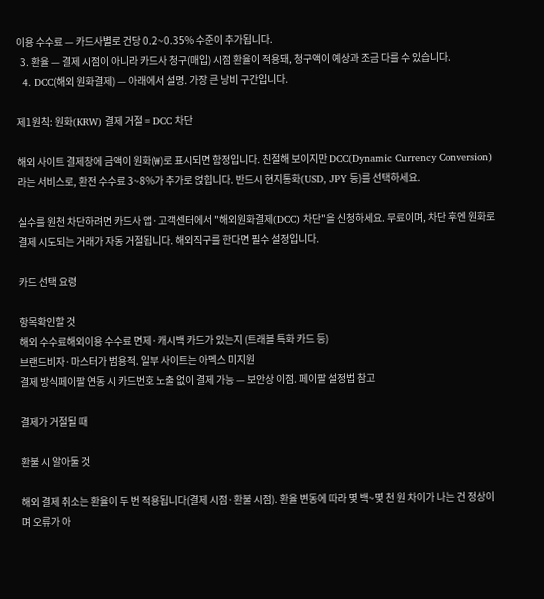이용 수수료 — 카드사별로 건당 0.2~0.35% 수준이 추가됩니다.
  3. 환율 — 결제 시점이 아니라 카드사 청구(매입) 시점 환율이 적용돼, 청구액이 예상과 조금 다를 수 있습니다.
  4. DCC(해외 원화결제) — 아래에서 설명. 가장 큰 낭비 구간입니다.

제1원칙: 원화(KRW) 결제 거절 = DCC 차단

해외 사이트 결제창에 금액이 원화(₩)로 표시되면 함정입니다. 친절해 보이지만 DCC(Dynamic Currency Conversion)라는 서비스로, 환전 수수료 3~8%가 추가로 얹힙니다. 반드시 현지통화(USD, JPY 등)를 선택하세요.

실수를 원천 차단하려면 카드사 앱·고객센터에서 "해외원화결제(DCC) 차단"을 신청하세요. 무료이며, 차단 후엔 원화로 결제 시도되는 거래가 자동 거절됩니다. 해외직구를 한다면 필수 설정입니다.

카드 선택 요령

항목확인할 것
해외 수수료해외이용 수수료 면제·캐시백 카드가 있는지 (트래블 특화 카드 등)
브랜드비자·마스터가 범용적. 일부 사이트는 아멕스 미지원
결제 방식페이팔 연동 시 카드번호 노출 없이 결제 가능 — 보안상 이점. 페이팔 설정법 참고

결제가 거절될 때

환불 시 알아둘 것

해외 결제 취소는 환율이 두 번 적용됩니다(결제 시점·환불 시점). 환율 변동에 따라 몇 백~몇 천 원 차이가 나는 건 정상이며 오류가 아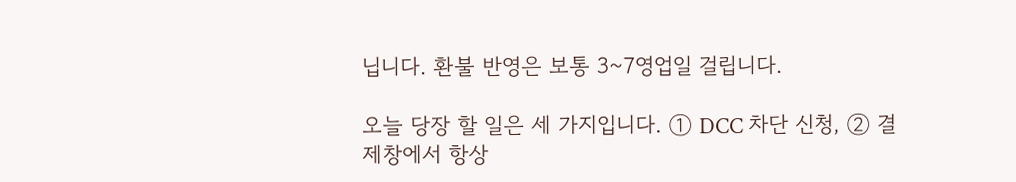닙니다. 환불 반영은 보통 3~7영업일 걸립니다.

오늘 당장 할 일은 세 가지입니다. ① DCC 차단 신청, ② 결제창에서 항상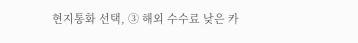현지통화 선택, ③ 해외 수수료 낮은 카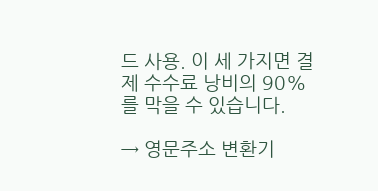드 사용. 이 세 가지면 결제 수수료 낭비의 90%를 막을 수 있습니다.

→ 영문주소 변환기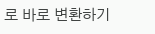로 바로 변환하기